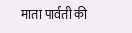माता पार्वती की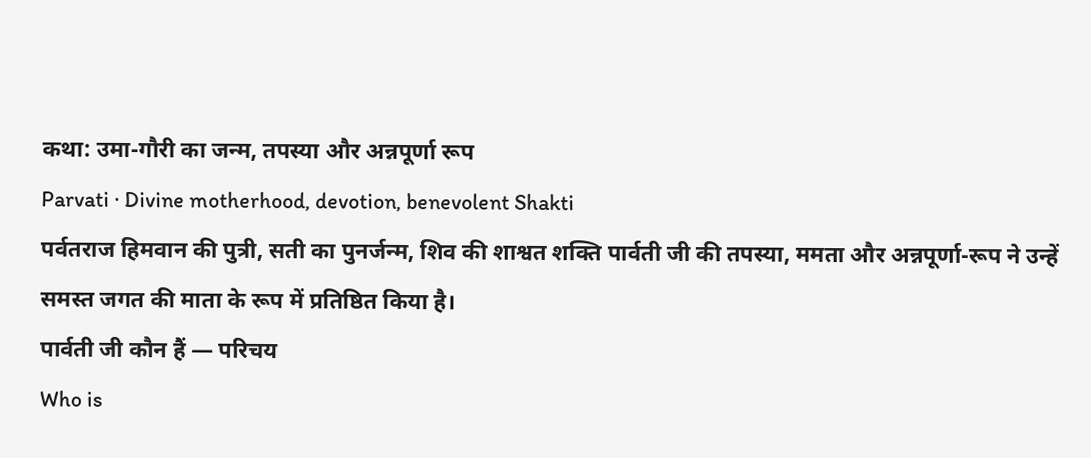कथा: उमा-गौरी का जन्म, तपस्या और अन्नपूर्णा रूप
Parvati · Divine motherhood, devotion, benevolent Shakti
पर्वतराज हिमवान की पुत्री, सती का पुनर्जन्म, शिव की शाश्वत शक्ति पार्वती जी की तपस्या, ममता और अन्नपूर्णा-रूप ने उन्हें समस्त जगत की माता के रूप में प्रतिष्ठित किया है।
पार्वती जी कौन हैं — परिचय
Who is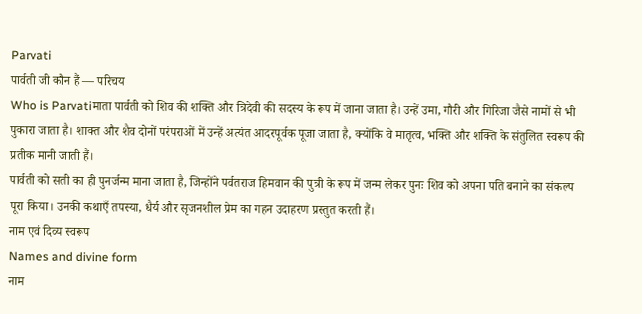Parvati
पार्वती जी कौन हैं — परिचय
Who is Parvatiमाता पार्वती को शिव की शक्ति और त्रिदेवी की सदस्य के रूप में जाना जाता है। उन्हें उमा, गौरी और गिरिजा जैसे नामों से भी पुकारा जाता है। शाक्त और शैव दोनों परंपराओं में उन्हें अत्यंत आदरपूर्वक पूजा जाता है, क्योंकि वे मातृत्व, भक्ति और शक्ति के संतुलित स्वरूप की प्रतीक मानी जाती हैं।
पार्वती को सती का ही पुनर्जन्म माना जाता है, जिन्होंने पर्वतराज हिमवान की पुत्री के रूप में जन्म लेकर पुनः शिव को अपना पति बनाने का संकल्प पूरा किया। उनकी कथाएँ तपस्या, धैर्य और सृजनशील प्रेम का गहन उदाहरण प्रस्तुत करती हैं।
नाम एवं दिव्य स्वरूप
Names and divine form
नाम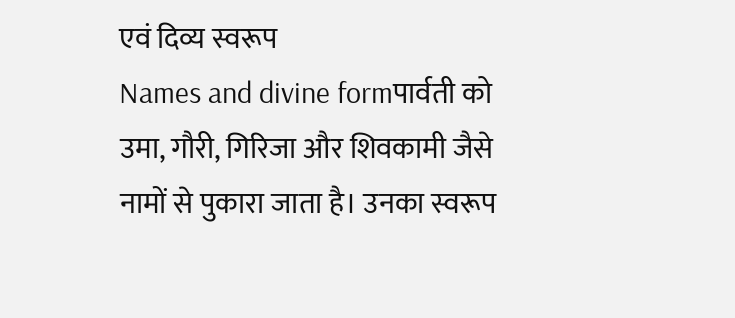एवं दिव्य स्वरूप
Names and divine formपार्वती को उमा, गौरी, गिरिजा और शिवकामी जैसे नामों से पुकारा जाता है। उनका स्वरूप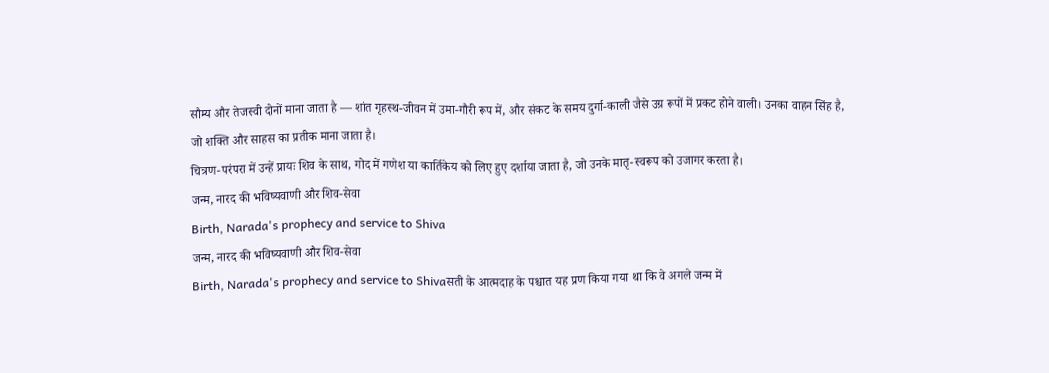सौम्य और तेजस्वी दोनों माना जाता है — शांत गृहस्थ-जीवन में उमा-गौरी रूप में, और संकट के समय दुर्गा-काली जैसे उग्र रूपों में प्रकट होने वाली। उनका वाहन सिंह है, जो शक्ति और साहस का प्रतीक माना जाता है।
चित्रण-परंपरा में उन्हें प्रायः शिव के साथ, गोद में गणेश या कार्तिकेय को लिए हुए दर्शाया जाता है, जो उनके मातृ-स्वरूप को उजागर करता है।
जन्म, नारद की भविष्यवाणी और शिव-सेवा
Birth, Narada's prophecy and service to Shiva
जन्म, नारद की भविष्यवाणी और शिव-सेवा
Birth, Narada's prophecy and service to Shivaसती के आत्मदाह के पश्चात यह प्रण किया गया था कि वे अगले जन्म में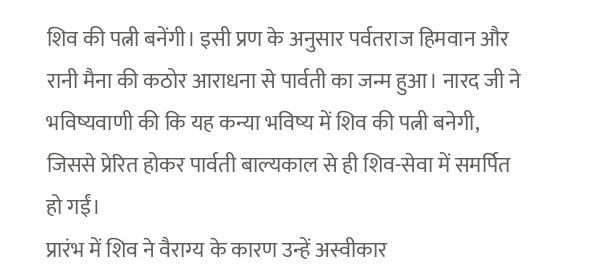शिव की पत्नी बनेंगी। इसी प्रण के अनुसार पर्वतराज हिमवान और रानी मैना की कठोर आराधना से पार्वती का जन्म हुआ। नारद जी ने भविष्यवाणी की कि यह कन्या भविष्य में शिव की पत्नी बनेगी, जिससे प्रेरित होकर पार्वती बाल्यकाल से ही शिव-सेवा में समर्पित हो गईं।
प्रारंभ में शिव ने वैराग्य के कारण उन्हें अस्वीकार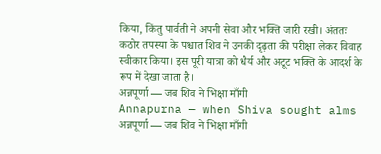किया, किंतु पार्वती ने अपनी सेवा और भक्ति जारी रखी। अंततः कठोर तपस्या के पश्चात शिव ने उनकी दृढ़ता की परीक्षा लेकर विवाह स्वीकार किया। इस पूरी यात्रा को धैर्य और अटूट भक्ति के आदर्श के रूप में देखा जाता है।
अन्नपूर्णा — जब शिव ने भिक्षा माँगी
Annapurna — when Shiva sought alms
अन्नपूर्णा — जब शिव ने भिक्षा माँगी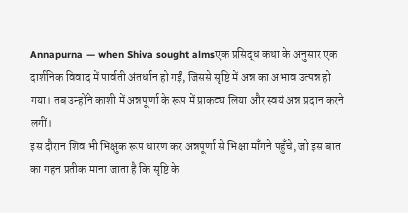Annapurna — when Shiva sought almsएक प्रसिद्ध कथा के अनुसार एक दार्शनिक विवाद में पार्वती अंतर्धान हो गईं, जिससे सृष्टि में अन्न का अभाव उत्पन्न हो गया। तब उन्होंने काशी में अन्नपूर्णा के रूप में प्राकट्य लिया और स्वयं अन्न प्रदान करने लगीं।
इस दौरान शिव भी भिक्षुक रूप धारण कर अन्नपूर्णा से भिक्षा माँगने पहुँचे, जो इस बात का गहन प्रतीक माना जाता है कि सृष्टि के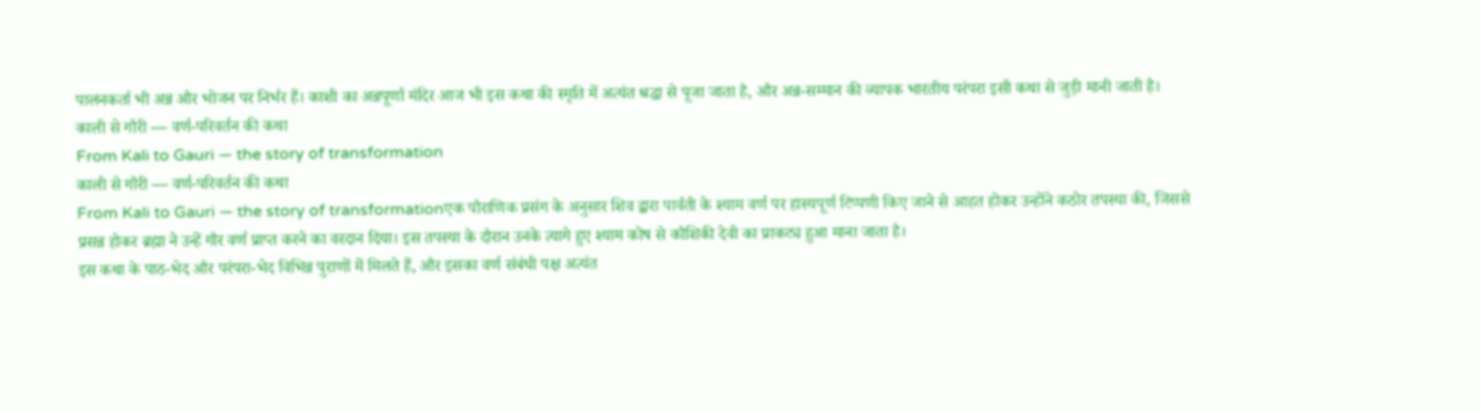पालनकर्ता भी अन्न और भोजन पर निर्भर हैं। काशी का अन्नपूर्णा मंदिर आज भी इस कथा की स्मृति में अत्यंत श्रद्धा से पूजा जाता है, और अन्न-सम्मान की व्यापक भारतीय परंपरा इसी कथा से जुड़ी मानी जाती है।
काली से गौरी — वर्ण-परिवर्तन की कथा
From Kali to Gauri — the story of transformation
काली से गौरी — वर्ण-परिवर्तन की कथा
From Kali to Gauri — the story of transformationएक पौराणिक प्रसंग के अनुसार शिव द्वारा पार्वती के श्याम वर्ण पर हास्यपूर्ण टिप्पणी किए जाने से आहत होकर उन्होंने कठोर तपस्या की, जिससे प्रसन्न होकर ब्रह्मा ने उन्हें गौर वर्ण प्राप्त करने का वरदान दिया। इस तपस्या के दौरान उनके त्यागे हुए श्याम कोष से कौशिकी देवी का प्राकट्य हुआ माना जाता है।
इस कथा के पाठ-भेद और परंपरा-भेद विभिन्न पुराणों में मिलते हैं, और इसका वर्ण संबंधी पक्ष अत्यंत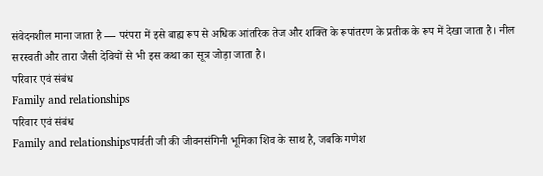संवेदनशील माना जाता है — परंपरा में इसे बाह्य रूप से अधिक आंतरिक तेज और शक्ति के रूपांतरण के प्रतीक के रूप में देखा जाता है। नील सरस्वती और तारा जैसी देवियों से भी इस कथा का सूत्र जोड़ा जाता है।
परिवार एवं संबंध
Family and relationships
परिवार एवं संबंध
Family and relationshipsपार्वती जी की जीवनसंगिनी भूमिका शिव के साथ है, जबकि गणेश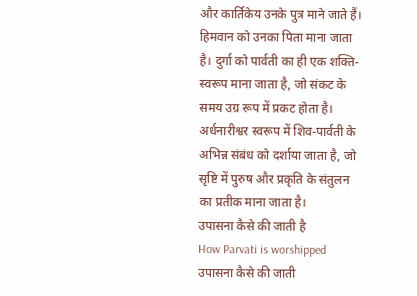और कार्तिकेय उनके पुत्र माने जाते हैं। हिमवान को उनका पिता माना जाता है। दुर्गा को पार्वती का ही एक शक्ति-स्वरूप माना जाता है, जो संकट के समय उग्र रूप में प्रकट होता है।
अर्धनारीश्वर स्वरूप में शिव-पार्वती के अभिन्न संबंध को दर्शाया जाता है, जो सृष्टि में पुरुष और प्रकृति के संतुलन का प्रतीक माना जाता है।
उपासना कैसे की जाती है
How Parvati is worshipped
उपासना कैसे की जाती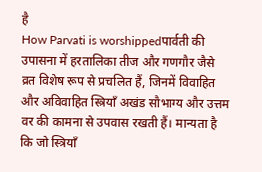है
How Parvati is worshippedपार्वती की उपासना में हरतालिका तीज और गणगौर जैसे व्रत विशेष रूप से प्रचलित हैं, जिनमें विवाहित और अविवाहित स्त्रियाँ अखंड सौभाग्य और उत्तम वर की कामना से उपवास रखती हैं। मान्यता है कि जो स्त्रियाँ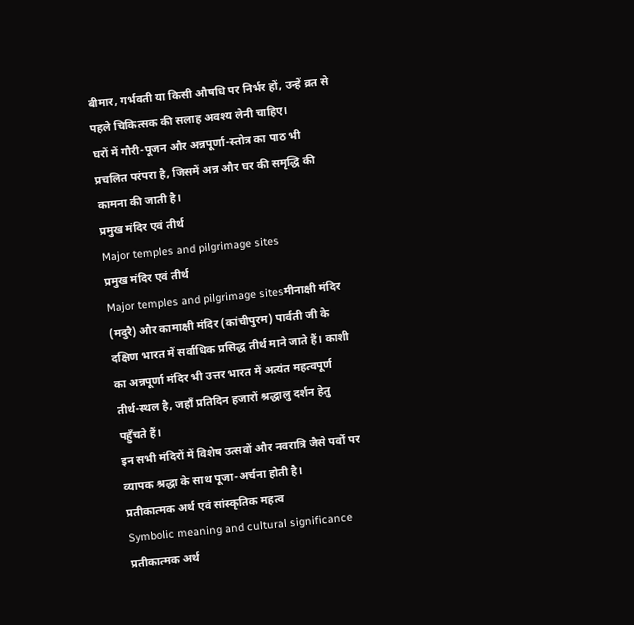बीमार, गर्भवती या किसी औषधि पर निर्भर हों, उन्हें व्रत से पहले चिकित्सक की सलाह अवश्य लेनी चाहिए।
घरों में गौरी-पूजन और अन्नपूर्णा-स्तोत्र का पाठ भी प्रचलित परंपरा है, जिसमें अन्न और घर की समृद्धि की कामना की जाती है।
प्रमुख मंदिर एवं तीर्थ
Major temples and pilgrimage sites
प्रमुख मंदिर एवं तीर्थ
Major temples and pilgrimage sitesमीनाक्षी मंदिर (मदुरै) और कामाक्षी मंदिर (कांचीपुरम) पार्वती जी के दक्षिण भारत में सर्वाधिक प्रसिद्ध तीर्थ माने जाते हैं। काशी का अन्नपूर्णा मंदिर भी उत्तर भारत में अत्यंत महत्वपूर्ण तीर्थ-स्थल है, जहाँ प्रतिदिन हजारों श्रद्धालु दर्शन हेतु पहुँचते हैं।
इन सभी मंदिरों में विशेष उत्सवों और नवरात्रि जैसे पर्वों पर व्यापक श्रद्धा के साथ पूजा-अर्चना होती है।
प्रतीकात्मक अर्थ एवं सांस्कृतिक महत्व
Symbolic meaning and cultural significance
प्रतीकात्मक अर्थ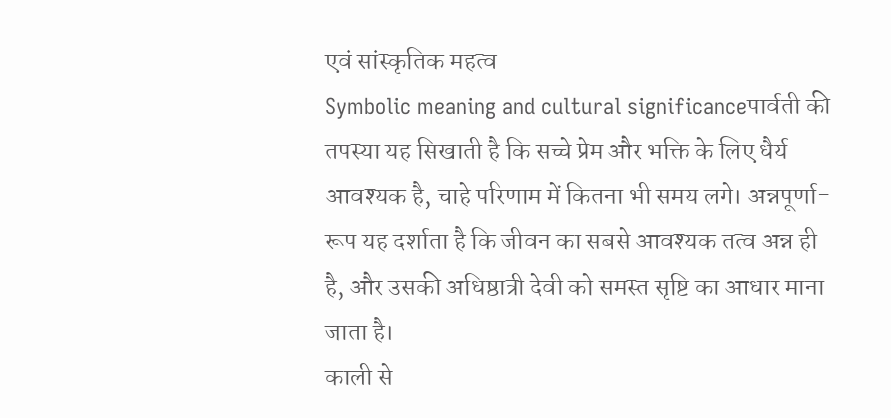एवं सांस्कृतिक महत्व
Symbolic meaning and cultural significanceपार्वती की तपस्या यह सिखाती है कि सच्चे प्रेम और भक्ति के लिए धैर्य आवश्यक है, चाहे परिणाम में कितना भी समय लगे। अन्नपूर्णा-रूप यह दर्शाता है कि जीवन का सबसे आवश्यक तत्व अन्न ही है, और उसकी अधिष्ठात्री देवी को समस्त सृष्टि का आधार माना जाता है।
काली से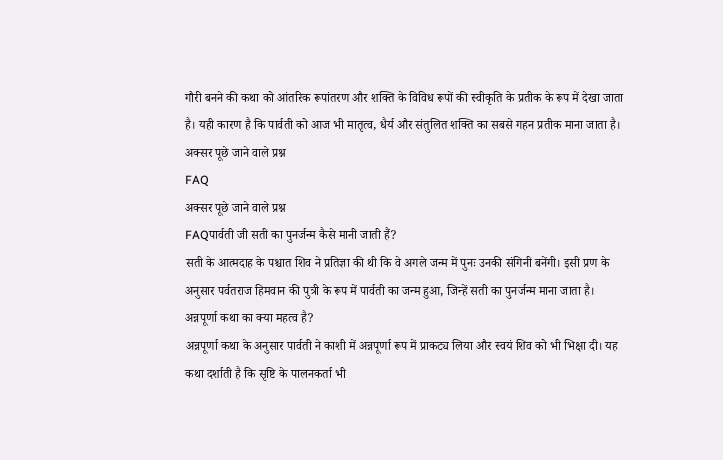गौरी बनने की कथा को आंतरिक रूपांतरण और शक्ति के विविध रूपों की स्वीकृति के प्रतीक के रूप में देखा जाता है। यही कारण है कि पार्वती को आज भी मातृत्व, धैर्य और संतुलित शक्ति का सबसे गहन प्रतीक माना जाता है।
अक्सर पूछे जाने वाले प्रश्न
FAQ
अक्सर पूछे जाने वाले प्रश्न
FAQपार्वती जी सती का पुनर्जन्म कैसे मानी जाती हैं?
सती के आत्मदाह के पश्चात शिव ने प्रतिज्ञा की थी कि वे अगले जन्म में पुनः उनकी संगिनी बनेंगी। इसी प्रण के अनुसार पर्वतराज हिमवान की पुत्री के रूप में पार्वती का जन्म हुआ, जिन्हें सती का पुनर्जन्म माना जाता है।
अन्नपूर्णा कथा का क्या महत्व है?
अन्नपूर्णा कथा के अनुसार पार्वती ने काशी में अन्नपूर्णा रूप में प्राकट्य लिया और स्वयं शिव को भी भिक्षा दी। यह कथा दर्शाती है कि सृष्टि के पालनकर्ता भी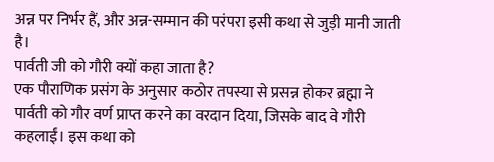अन्न पर निर्भर हैं, और अन्न-सम्मान की परंपरा इसी कथा से जुड़ी मानी जाती है।
पार्वती जी को गौरी क्यों कहा जाता है?
एक पौराणिक प्रसंग के अनुसार कठोर तपस्या से प्रसन्न होकर ब्रह्मा ने पार्वती को गौर वर्ण प्राप्त करने का वरदान दिया, जिसके बाद वे गौरी कहलाईं। इस कथा को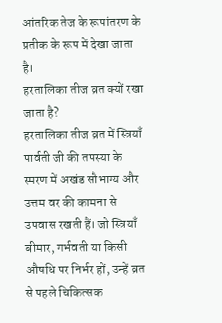आंतरिक तेज के रूपांतरण के प्रतीक के रूप में देखा जाता है।
हरतालिका तीज व्रत क्यों रखा जाता है?
हरतालिका तीज व्रत में स्त्रियाँ पार्वती जी की तपस्या के स्मरण में अखंड सौभाग्य और उत्तम वर की कामना से उपवास रखती हैं। जो स्त्रियाँ बीमार, गर्भवती या किसी औषधि पर निर्भर हों, उन्हें व्रत से पहले चिकित्सक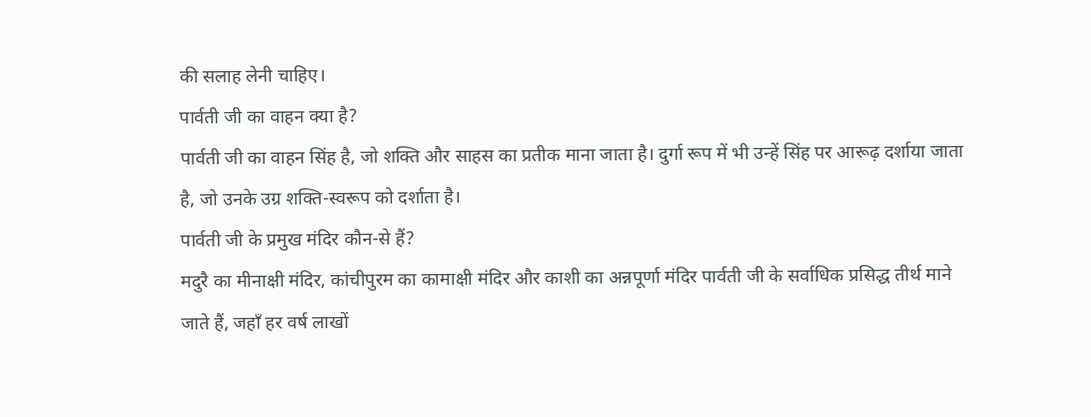की सलाह लेनी चाहिए।
पार्वती जी का वाहन क्या है?
पार्वती जी का वाहन सिंह है, जो शक्ति और साहस का प्रतीक माना जाता है। दुर्गा रूप में भी उन्हें सिंह पर आरूढ़ दर्शाया जाता है, जो उनके उग्र शक्ति-स्वरूप को दर्शाता है।
पार्वती जी के प्रमुख मंदिर कौन-से हैं?
मदुरै का मीनाक्षी मंदिर, कांचीपुरम का कामाक्षी मंदिर और काशी का अन्नपूर्णा मंदिर पार्वती जी के सर्वाधिक प्रसिद्ध तीर्थ माने जाते हैं, जहाँ हर वर्ष लाखों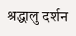श्रद्धालु दर्शन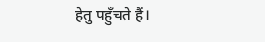हेतु पहुँचते हैं।